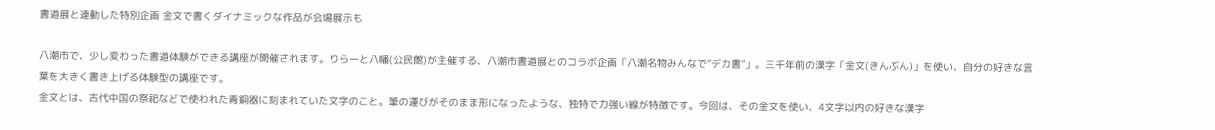書道展と連動した特別企画 金文で書くダイナミックな作品が会場展示も

八潮市で、少し変わった書道体験ができる講座が開催されます。りらーと八幡(公民館)が主催する、八潮市書道展とのコラボ企画「八潮名物みんなで“デカ書”」。三千年前の漢字「金文(きんぶん)」を使い、自分の好きな言葉を大きく書き上げる体験型の講座です。
金文とは、古代中国の祭祀などで使われた青銅器に刻まれていた文字のこと。筆の運びがそのまま形になったような、独特で力強い線が特徴です。今回は、その金文を使い、4文字以内の好きな漢字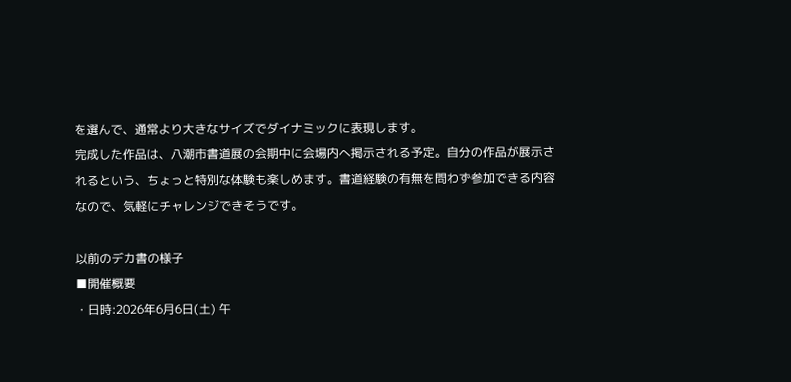を選んで、通常より大きなサイズでダイナミックに表現します。
完成した作品は、八潮市書道展の会期中に会場内へ掲示される予定。自分の作品が展示されるという、ちょっと特別な体験も楽しめます。書道経験の有無を問わず参加できる内容なので、気軽にチャレンジできそうです。

以前のデカ書の様子
■開催概要
・日時:2026年6月6日(土) 午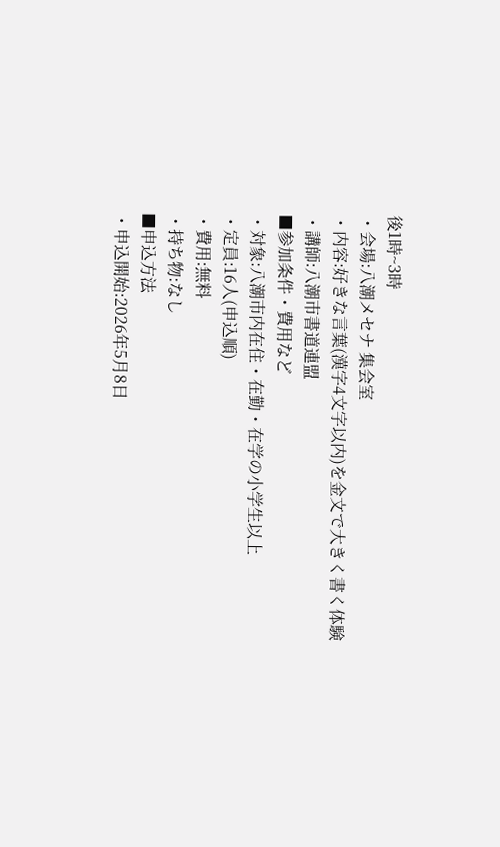後1時~3時
・会場:八潮メセナ 集会室
・内容:好きな言葉(漢字4文字以内)を金文で大きく書く体験
・講師:八潮市書道連盟
■参加条件・費用など
・対象:八潮市内在住・在勤・在学の小学生以上
・定員:16人(申込順)
・費用:無料
・持ち物:なし
■申込方法
・申込開始:2026年5月8日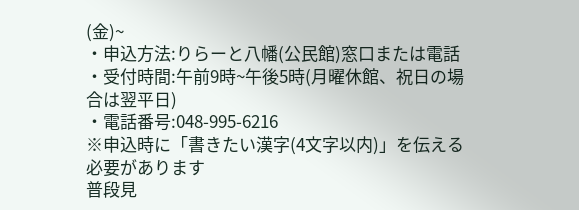(金)~
・申込方法:りらーと八幡(公民館)窓口または電話
・受付時間:午前9時~午後5時(月曜休館、祝日の場合は翌平日)
・電話番号:048-995-6216
※申込時に「書きたい漢字(4文字以内)」を伝える必要があります
普段見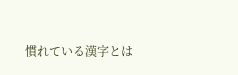慣れている漢字とは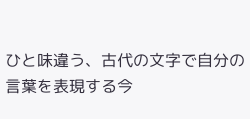ひと味違う、古代の文字で自分の言葉を表現する今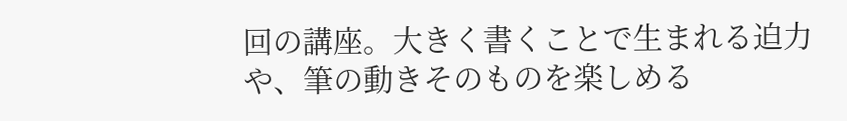回の講座。大きく書くことで生まれる迫力や、筆の動きそのものを楽しめる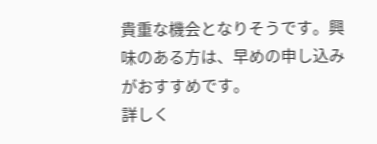貴重な機会となりそうです。興味のある方は、早めの申し込みがおすすめです。
詳しく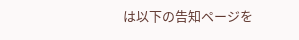は以下の告知ページを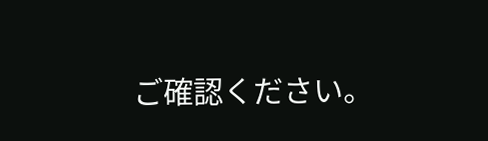ご確認ください。